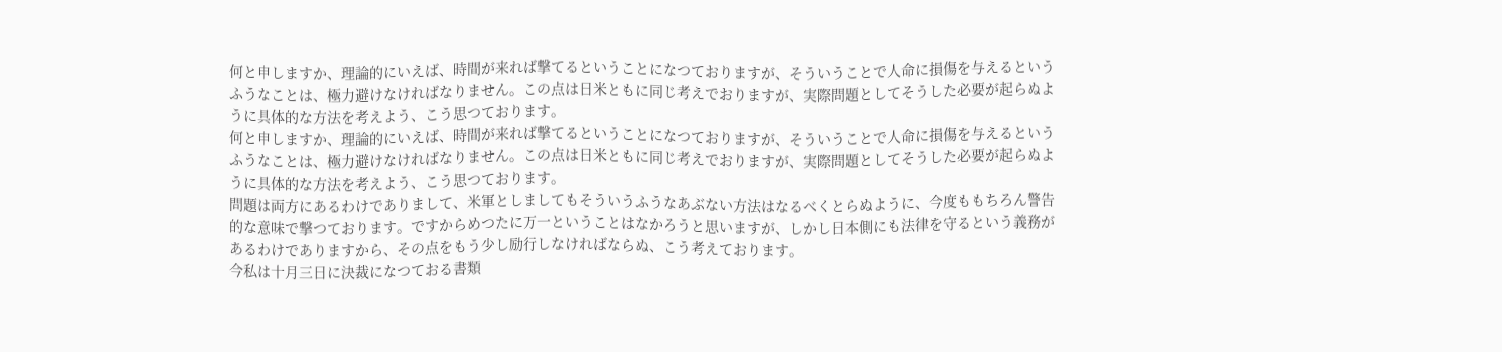何と申しますか、理論的にいえば、時間が来れば撃てるということになつておりますが、そういうことで人命に損傷を与えるというふうなことは、極力避けなければなりません。この点は日米ともに同じ考えでおりますが、実際問題としてそうした必要が起らぬように具体的な方法を考えよう、こう思つております。
何と申しますか、理論的にいえば、時間が来れば撃てるということになつておりますが、そういうことで人命に損傷を与えるというふうなことは、極力避けなければなりません。この点は日米ともに同じ考えでおりますが、実際問題としてそうした必要が起らぬように具体的な方法を考えよう、こう思つております。
問題は両方にあるわけでありまして、米軍としましてもそういうふうなあぶない方法はなるべくとらぬように、今度ももちろん警告的な意味で撃つております。ですからめつたに万一ということはなかろうと思いますが、しかし日本側にも法律を守るという義務があるわけでありますから、その点をもう少し励行しなければならぬ、こう考えております。
今私は十月三日に決裁になつておる書類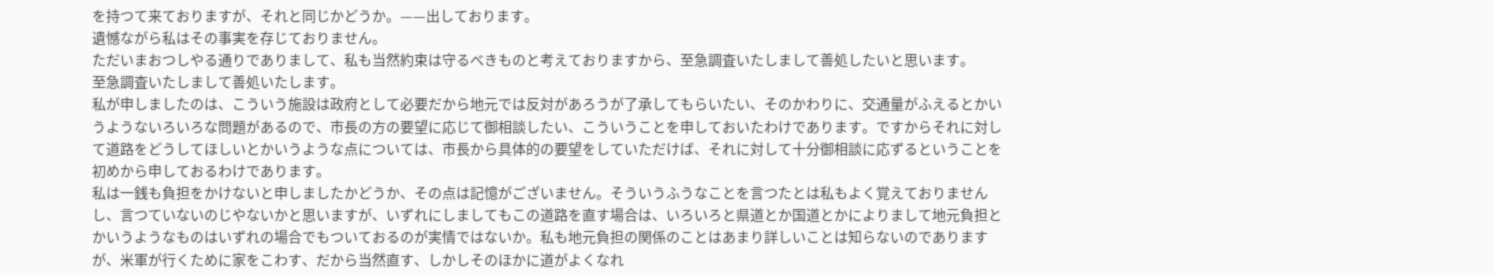を持つて来ておりますが、それと同じかどうか。——出しております。
遺憾ながら私はその事実を存じておりません。
ただいまおつしやる通りでありまして、私も当然約束は守るべきものと考えておりますから、至急調査いたしまして善処したいと思います。
至急調査いたしまして善処いたします。
私が申しましたのは、こういう施設は政府として必要だから地元では反対があろうが了承してもらいたい、そのかわりに、交通量がふえるとかいうようないろいろな問題があるので、市長の方の要望に応じて御相談したい、こういうことを申しておいたわけであります。ですからそれに対して道路をどうしてほしいとかいうような点については、市長から具体的の要望をしていただけば、それに対して十分御相談に応ずるということを初めから申しておるわけであります。
私は一銭も負担をかけないと申しましたかどうか、その点は記憶がございません。そういうふうなことを言つたとは私もよく覚えておりませんし、言つていないのじやないかと思いますが、いずれにしましてもこの道路を直す場合は、いろいろと県道とか国道とかによりまして地元負担とかいうようなものはいずれの場合でもついておるのが実情ではないか。私も地元負担の関係のことはあまり詳しいことは知らないのでありますが、米軍が行くために家をこわす、だから当然直す、しかしそのほかに道がよくなれ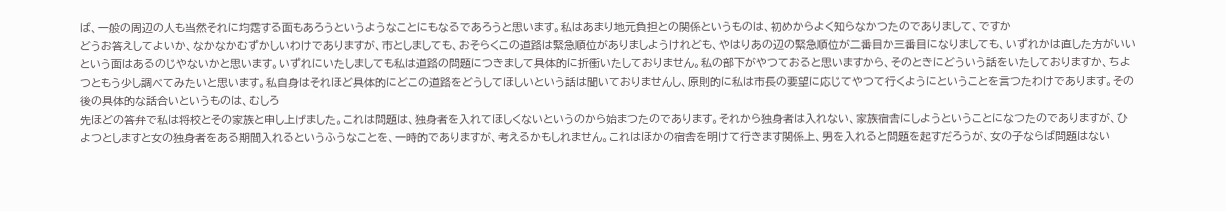ば、一般の周辺の人も当然それに均霑する面もあろうというようなことにもなるであろうと思います。私はあまり地元負担との関係というものは、初めからよく知らなかつたのでありまして、ですか
どうお答えしてよいか、なかなかむずかしいわけでありますが、市としましても、おそらくこの道路は緊急順位がありましようけれども、やはりあの辺の緊急順位が二番目か三番目になりましても、いずれかは直した方がいいという面はあるのじやないかと思います。いずれにいたしましても私は道路の問題につきまして具体的に折衝いたしておりません。私の部下がやつておると思いますから、そのときにどういう話をいたしておりますか、ちよつともう少し調べてみたいと思います。私自身はそれほど具体的にどこの道路をどうしてほしいという話は聞いておりませんし、原則的に私は市長の要望に応じてやつて行くようにということを言つたわけであります。その後の具体的な話合いというものは、むしろ
先ほどの答弁で私は将校とその家族と申し上げました。これは問題は、独身者を入れてほしくないというのから始まつたのであります。それから独身者は入れない、家族宿舎にしようということになつたのでありますが、ひよつとしますと女の独身者をある期間入れるというふうなことを、一時的でありますが、考えるかもしれません。これはほかの宿舎を明けて行きます関係上、男を入れると問題を起すだろうが、女の子ならば問題はない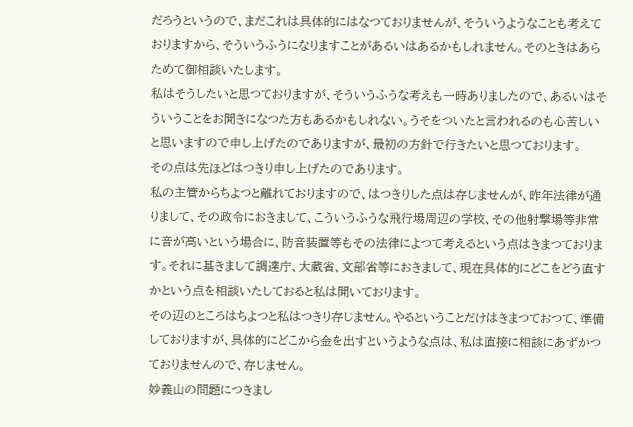だろうというので、まだこれは具体的にはなつておりませんが、そういうようなことも考えておりますから、そういうふうになりますことがあるいはあるかもしれません。そのときはあらためて御相談いたします。
私はそうしたいと思つておりますが、そういうふうな考えも一時ありましたので、あるいはそういうことをお聞きになつた方もあるかもしれない。うそをついたと言われるのも心苦しいと思いますので申し上げたのでありますが、最初の方針で行きたいと思つております。
その点は先ほどはつきり申し上げたのであります。
私の主管からちよつと離れておりますので、はつきりした点は存じませんが、昨年法律が通りまして、その政令におきまして、こういうふうな飛行場周辺の学校、その他射撃場等非常に音が高いという場合に、防音装置等もその法律によつて考えるという点はきまつております。それに基きまして調達庁、大蔵省、文部省等におきまして、現在具体的にどこをどう直すかという点を相談いたしておると私は聞いております。
その辺のところはちよつと私はつきり存じません。やるということだけはきまつておつて、準備しておりますが、具体的にどこから金を出すというような点は、私は直接に相談にあずかつておりませんので、存じません。
妙義山の問題につきまし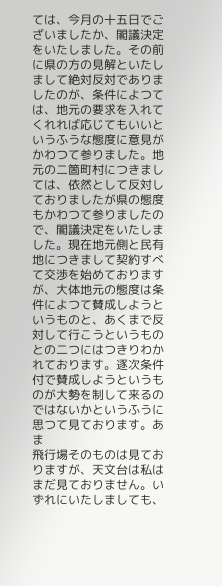ては、今月の十五日でございましたか、閣議決定をいたしました。その前に県の方の見解といたしまして絶対反対でありましたのが、条件によつては、地元の要求を入れてくれれば応じてもいいというふうな態度に意見がかわつて参りました。地元の二箇町村につきましては、依然として反対しておりましたが県の態度もかわつて参りましたので、閣議決定をいたしました。現在地元側と民有地につきまして契約すべて交渉を始めておりますが、大体地元の態度は条件によつて賛成しようというものと、あくまで反対して行こうというものとの二つにはつきりわかれております。逐次条件付で賛成しようというものが大勢を制して来るのではないかというふうに思つて見ております。あま
飛行場そのものは見ておりますが、天文台は私はまだ見ておりません。いずれにいたしましても、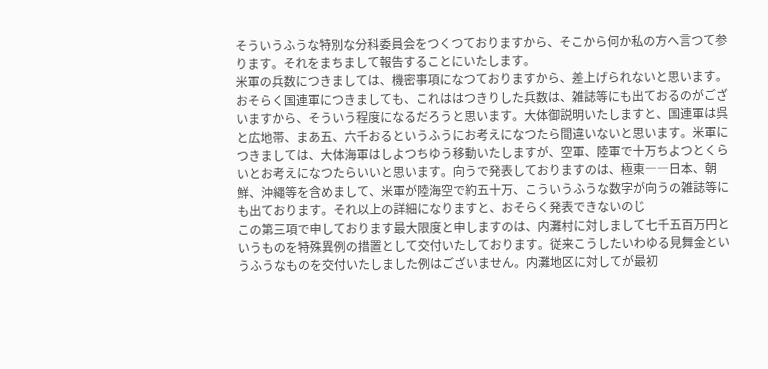そういうふうな特別な分科委員会をつくつておりますから、そこから何か私の方へ言つて参ります。それをまちまして報告することにいたします。
米軍の兵数につきましては、機密事項になつておりますから、差上げられないと思います。おそらく国連軍につきましても、これははつきりした兵数は、雑誌等にも出ておるのがございますから、そういう程度になるだろうと思います。大体御説明いたしますと、国連軍は呉と広地帯、まあ五、六千おるというふうにお考えになつたら間違いないと思います。米軍につきましては、大体海軍はしよつちゆう移動いたしますが、空軍、陸軍で十万ちよつとくらいとお考えになつたらいいと思います。向うで発表しておりますのは、極東――日本、朝鮮、沖繩等を含めまして、米軍が陸海空で約五十万、こういうふうな数字が向うの雑誌等にも出ております。それ以上の詳細になりますと、おそらく発表できないのじ
この第三項で申しております最大限度と申しますのは、内灘村に対しまして七千五百万円というものを特殊異例の措置として交付いたしております。従来こうしたいわゆる見舞金というふうなものを交付いたしました例はございません。内灘地区に対してが最初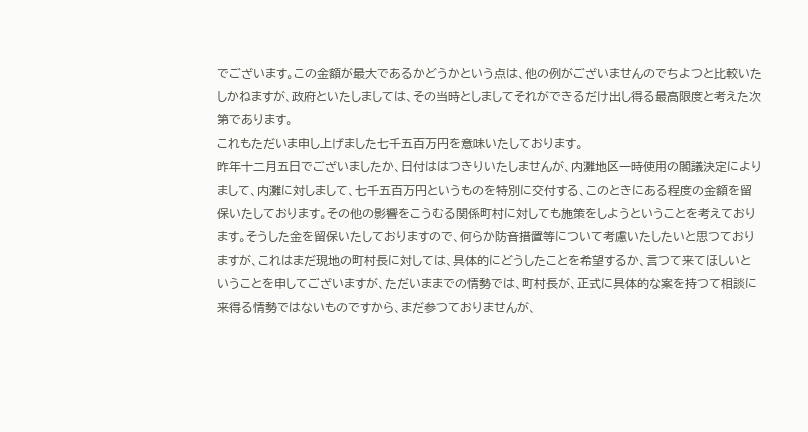でございます。この金額が最大であるかどうかという点は、他の例がございませんのでちよつと比較いたしかねますが、政府といたしましては、その当時としましてそれができるだけ出し得る最高限度と考えた次第であります。
これもただいま申し上げました七千五百万円を意味いたしております。
昨年十二月五日でございましたか、日付ははつきりいたしませんが、内灘地区一時使用の閣議決定によりまして、内灘に対しまして、七千五百万円というものを特別に交付する、このときにある程度の金額を留保いたしております。その他の影響をこうむる関係町村に対しても施策をしようということを考えております。そうした金を留保いたしておりますので、何らか防音措置等について考慮いたしたいと思つておりますが、これはまだ現地の町村長に対しては、具体的にどうしたことを希望するか、言つて来てほしいということを申してございますが、ただいままでの情勢では、町村長が、正式に具体的な案を持つて相談に来得る情勢ではないものですから、まだ参つておりませんが、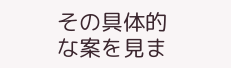その具体的な案を見ま